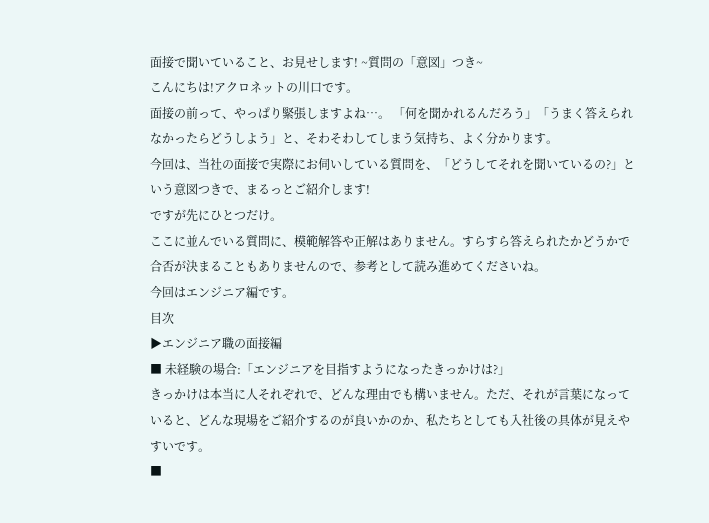面接で聞いていること、お見せします! ~質問の「意図」つき~
こんにちは!アクロネットの川口です。
面接の前って、やっぱり緊張しますよね…。 「何を聞かれるんだろう」「うまく答えられなかったらどうしよう」と、そわそわしてしまう気持ち、よく分かります。
今回は、当社の面接で実際にお伺いしている質問を、「どうしてそれを聞いているの?」という意図つきで、まるっとご紹介します!
ですが先にひとつだけ。
ここに並んでいる質問に、模範解答や正解はありません。すらすら答えられたかどうかで合否が決まることもありませんので、参考として読み進めてくださいね。
今回はエンジニア編です。
目次
▶エンジニア職の面接編
■ 未経験の場合:「エンジニアを目指すようになったきっかけは?」
きっかけは本当に人それぞれで、どんな理由でも構いません。ただ、それが言葉になっていると、どんな現場をご紹介するのが良いかのか、私たちとしても入社後の具体が見えやすいです。
■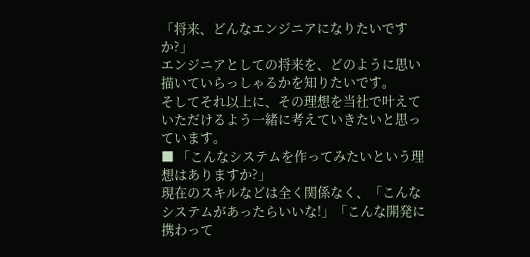「将来、どんなエンジニアになりたいですか?」
エンジニアとしての将来を、どのように思い描いていらっしゃるかを知りたいです。
そしてそれ以上に、その理想を当社で叶えていただけるよう一緒に考えていきたいと思っています。
■ 「こんなシステムを作ってみたいという理想はありますか?」
現在のスキルなどは全く関係なく、「こんなシステムがあったらいいな!」「こんな開発に携わって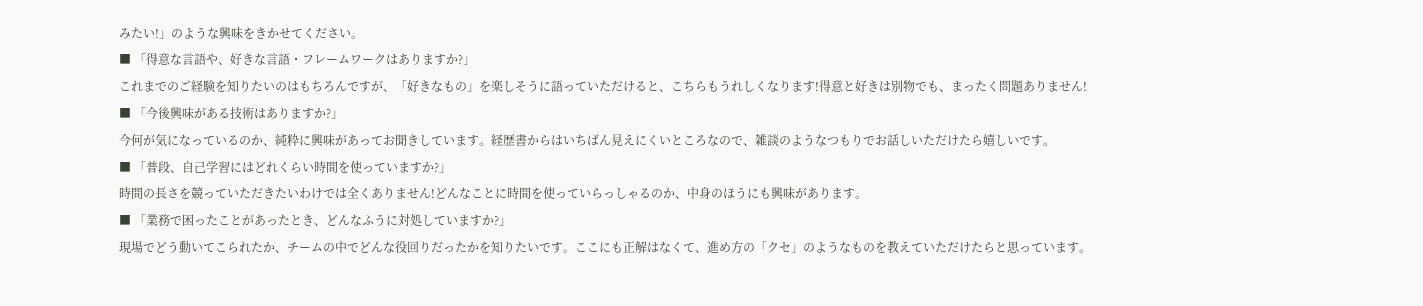みたい!」のような興味をきかせてください。
■ 「得意な言語や、好きな言語・フレームワークはありますか?」
これまでのご経験を知りたいのはもちろんですが、「好きなもの」を楽しそうに語っていただけると、こちらもうれしくなります!得意と好きは別物でも、まったく問題ありません!
■ 「今後興味がある技術はありますか?」
今何が気になっているのか、純粋に興味があってお聞きしています。経歴書からはいちばん見えにくいところなので、雑談のようなつもりでお話しいただけたら嬉しいです。
■ 「普段、自己学習にはどれくらい時間を使っていますか?」
時間の長さを競っていただきたいわけでは全くありません!どんなことに時間を使っていらっしゃるのか、中身のほうにも興味があります。
■ 「業務で困ったことがあったとき、どんなふうに対処していますか?」
現場でどう動いてこられたか、チームの中でどんな役回りだったかを知りたいです。ここにも正解はなくて、進め方の「クセ」のようなものを教えていただけたらと思っています。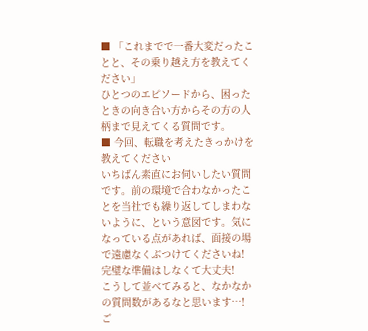■ 「これまでで一番大変だったことと、その乗り越え方を教えてください」
ひとつのエピソードから、困ったときの向き合い方からその方の人柄まで見えてくる質問です。
■ 今回、転職を考えたきっかけを教えてください
いちばん素直にお伺いしたい質問です。前の環境で合わなかったことを当社でも繰り返してしまわないように、という意図です。気になっている点があれば、面接の場で遠慮なくぶつけてくださいね!
完璧な準備はしなくて大丈夫!
こうして並べてみると、なかなかの質問数があるなと思います…!
ご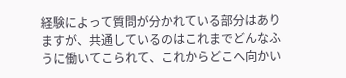経験によって質問が分かれている部分はありますが、共通しているのはこれまでどんなふうに働いてこられて、これからどこへ向かい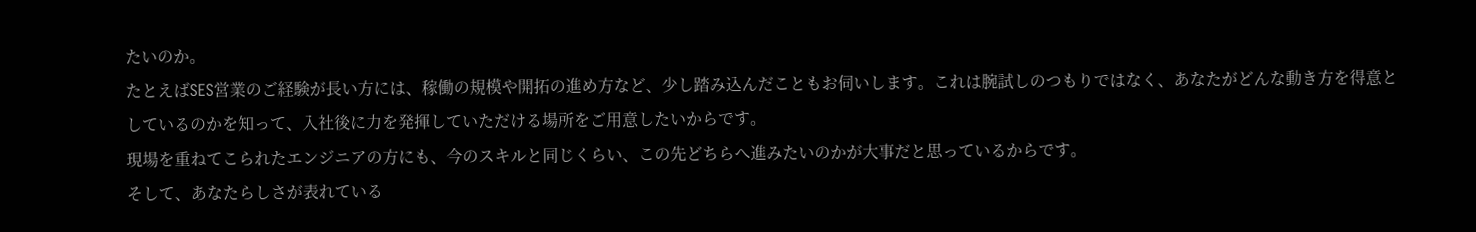たいのか。
たとえばSES営業のご経験が長い方には、稼働の規模や開拓の進め方など、少し踏み込んだこともお伺いします。これは腕試しのつもりではなく、あなたがどんな動き方を得意としているのかを知って、入社後に力を発揮していただける場所をご用意したいからです。
現場を重ねてこられたエンジニアの方にも、今のスキルと同じくらい、この先どちらへ進みたいのかが大事だと思っているからです。
そして、あなたらしさが表れている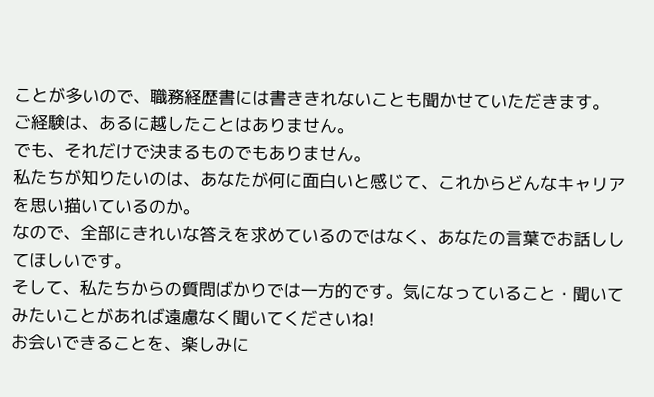ことが多いので、職務経歴書には書ききれないことも聞かせていただきます。
ご経験は、あるに越したことはありません。
でも、それだけで決まるものでもありません。
私たちが知りたいのは、あなたが何に面白いと感じて、これからどんなキャリアを思い描いているのか。
なので、全部にきれいな答えを求めているのではなく、あなたの言葉でお話ししてほしいです。
そして、私たちからの質問ばかりでは一方的です。気になっていること・聞いてみたいことがあれば遠慮なく聞いてくださいね!
お会いできることを、楽しみに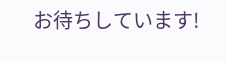お待ちしています!